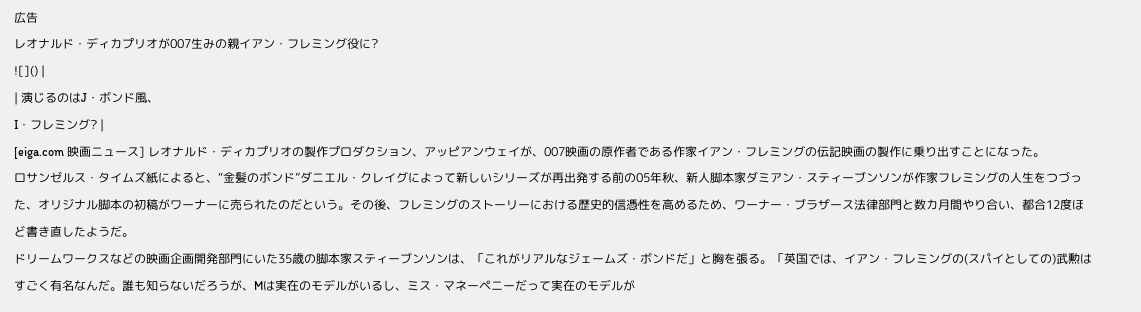広告
レオナルド・ディカプリオが007生みの親イアン・フレミング役に?
![]() |
| 演じるのはJ・ボンド風、
I・フレミング? |
[eiga.com 映画ニュース] レオナルド・ディカプリオの製作プロダクション、アッピアンウェイが、007映画の原作者である作家イアン・フレミングの伝記映画の製作に乗り出すことになった。
ロサンゼルス・タイムズ紙によると、“金髪のボンド”ダニエル・クレイグによって新しいシリーズが再出発する前の05年秋、新人脚本家ダミアン・スティーブンソンが作家フレミングの人生をつづった、オリジナル脚本の初稿がワーナーに売られたのだという。その後、フレミングのストーリーにおける歴史的信憑性を高めるため、ワーナー・ブラザース法律部門と数カ月間やり合い、都合12度ほど書き直したようだ。
ドリームワークスなどの映画企画開発部門にいた35歳の脚本家スティーブンソンは、「これがリアルなジェームズ・ボンドだ」と胸を張る。「英国では、イアン・フレミングの(スパイとしての)武勲はすごく有名なんだ。誰も知らないだろうが、Mは実在のモデルがいるし、ミス・マネーペニーだって実在のモデルが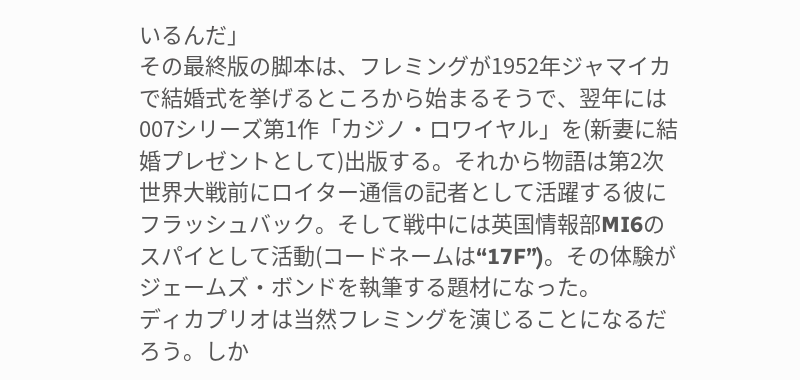いるんだ」
その最終版の脚本は、フレミングが1952年ジャマイカで結婚式を挙げるところから始まるそうで、翌年には007シリーズ第1作「カジノ・ロワイヤル」を(新妻に結婚プレゼントとして)出版する。それから物語は第2次世界大戦前にロイター通信の記者として活躍する彼にフラッシュバック。そして戦中には英国情報部MI6のスパイとして活動(コードネームは“17F”)。その体験がジェームズ・ボンドを執筆する題材になった。
ディカプリオは当然フレミングを演じることになるだろう。しか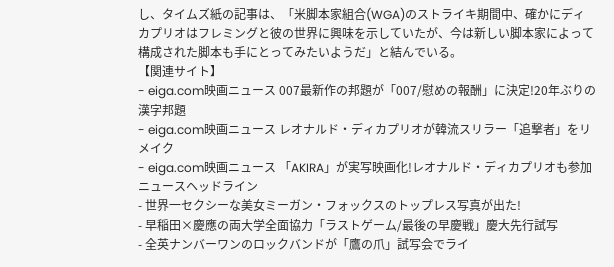し、タイムズ紙の記事は、「米脚本家組合(WGA)のストライキ期間中、確かにディカプリオはフレミングと彼の世界に興味を示していたが、今は新しい脚本家によって構成された脚本も手にとってみたいようだ」と結んでいる。
【関連サイト】
- eiga.com映画ニュース 007最新作の邦題が「007/慰めの報酬」に決定!20年ぶりの漢字邦題
- eiga.com映画ニュース レオナルド・ディカプリオが韓流スリラー「追撃者」をリメイク
- eiga.com映画ニュース 「AKIRA」が実写映画化!レオナルド・ディカプリオも参加
ニュースヘッドライン
- 世界一セクシーな美女ミーガン・フォックスのトップレス写真が出た!
- 早稲田×慶應の両大学全面協力「ラストゲーム/最後の早慶戦」慶大先行試写
- 全英ナンバーワンのロックバンドが「鷹の爪」試写会でライ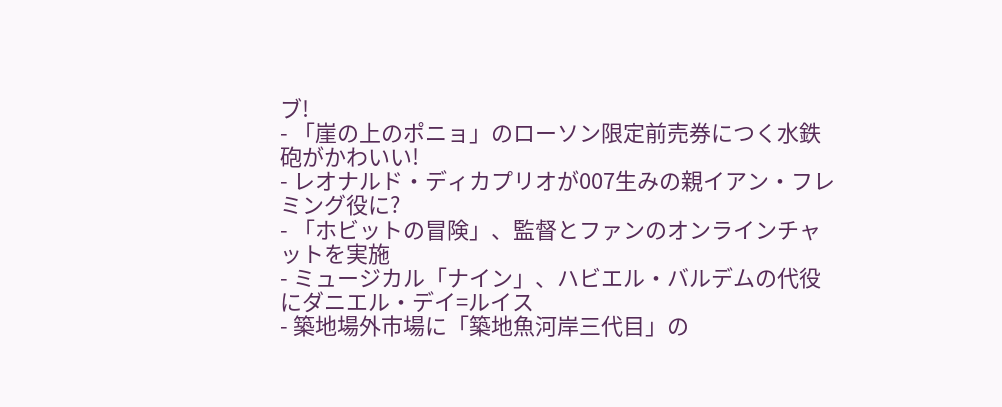ブ!
- 「崖の上のポニョ」のローソン限定前売券につく水鉄砲がかわいい!
- レオナルド・ディカプリオが007生みの親イアン・フレミング役に?
- 「ホビットの冒険」、監督とファンのオンラインチャットを実施
- ミュージカル「ナイン」、ハビエル・バルデムの代役にダニエル・デイ=ルイス
- 築地場外市場に「築地魚河岸三代目」の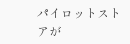パイロットストアが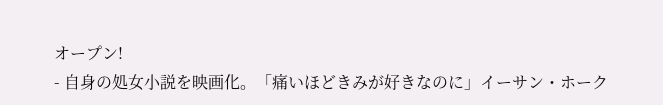オープン!
- 自身の処女小説を映画化。「痛いほどきみが好きなのに」イーサン・ホーク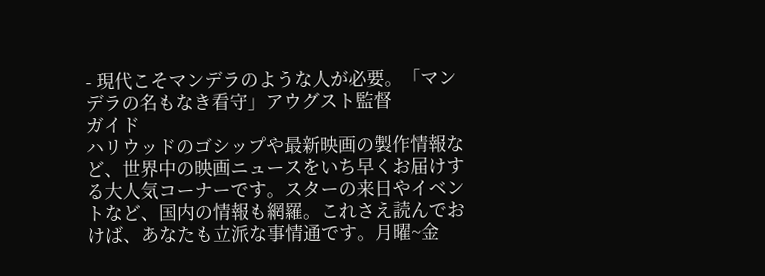- 現代こそマンデラのような人が必要。「マンデラの名もなき看守」アウグスト監督
ガイド
ハリウッドのゴシップや最新映画の製作情報など、世界中の映画ニュースをいち早くお届けする大人気コーナーです。スターの来日やイベントなど、国内の情報も網羅。これさえ読んでおけば、あなたも立派な事情通です。月曜~金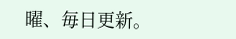曜、毎日更新。